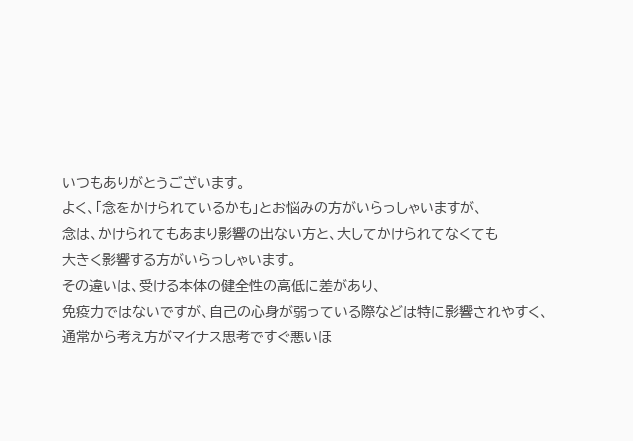いつもありがとうございます。
よく、「念をかけられているかも」とお悩みの方がいらっしゃいますが、
念は、かけられてもあまり影響の出ない方と、大してかけられてなくても
大きく影響する方がいらっしゃいます。
その違いは、受ける本体の健全性の高低に差があり、
免疫力ではないですが、自己の心身が弱っている際などは特に影響されやすく、
通常から考え方がマイナス思考ですぐ悪いほ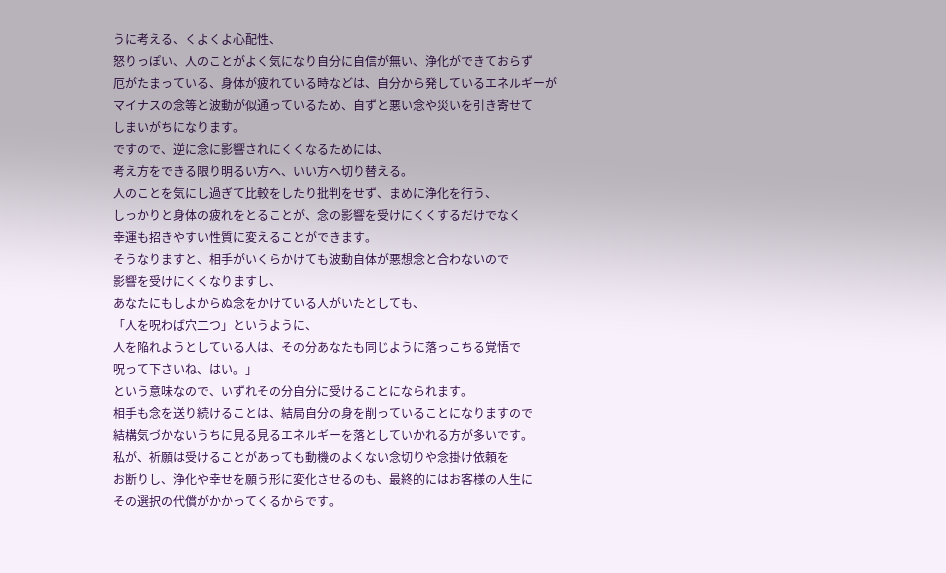うに考える、くよくよ心配性、
怒りっぽい、人のことがよく気になり自分に自信が無い、浄化ができておらず
厄がたまっている、身体が疲れている時などは、自分から発しているエネルギーが
マイナスの念等と波動が似通っているため、自ずと悪い念や災いを引き寄せて
しまいがちになります。
ですので、逆に念に影響されにくくなるためには、
考え方をできる限り明るい方へ、いい方へ切り替える。
人のことを気にし過ぎて比較をしたり批判をせず、まめに浄化を行う、
しっかりと身体の疲れをとることが、念の影響を受けにくくするだけでなく
幸運も招きやすい性質に変えることができます。
そうなりますと、相手がいくらかけても波動自体が悪想念と合わないので
影響を受けにくくなりますし、
あなたにもしよからぬ念をかけている人がいたとしても、
「人を呪わば穴二つ」というように、
人を陥れようとしている人は、その分あなたも同じように落っこちる覚悟で
呪って下さいね、はい。」
という意味なので、いずれその分自分に受けることになられます。
相手も念を送り続けることは、結局自分の身を削っていることになりますので
結構気づかないうちに見る見るエネルギーを落としていかれる方が多いです。
私が、祈願は受けることがあっても動機のよくない念切りや念掛け依頼を
お断りし、浄化や幸せを願う形に変化させるのも、最終的にはお客様の人生に
その選択の代償がかかってくるからです。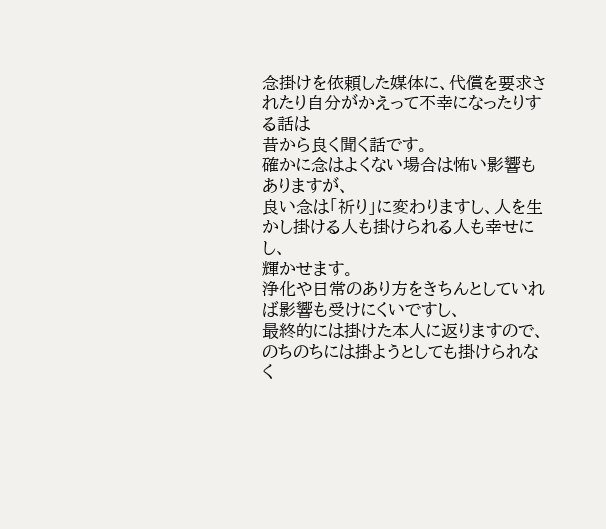念掛けを依頼した媒体に、代償を要求されたり自分がかえって不幸になったりする話は
昔から良く聞く話です。
確かに念はよくない場合は怖い影響もありますが、
良い念は「祈り」に変わりますし、人を生かし掛ける人も掛けられる人も幸せにし、
輝かせます。
浄化や日常のあり方をきちんとしていれば影響も受けにくいですし、
最終的には掛けた本人に返りますので、のちのちには掛ようとしても掛けられなく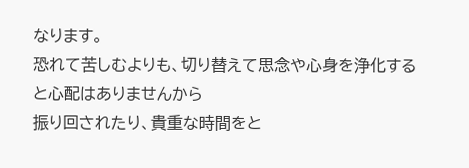なります。
恐れて苦しむよりも、切り替えて思念や心身を浄化すると心配はありませんから
振り回されたり、貴重な時間をと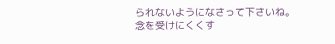られないようになさって下さいね。
念を受けにくくす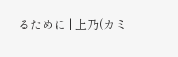るために | 上乃(カミ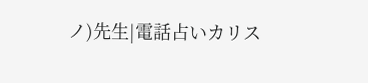ノ)先生|電話占いカリス